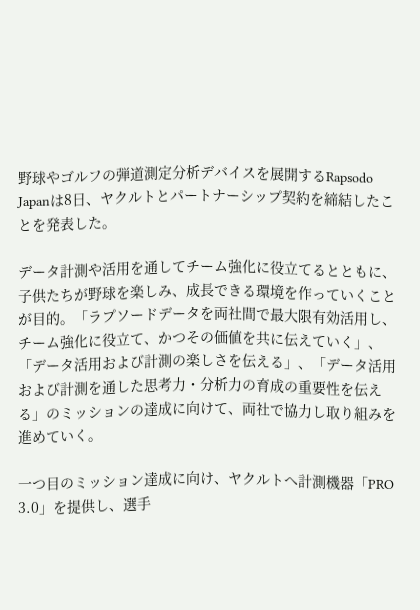野球やゴルフの弾道測定分析デバイスを展開するRapsodo Japanは8日、ヤクルトとパートナーシップ契約を締結したことを発表した。

データ計測や活用を通してチーム強化に役立てるとともに、子供たちが野球を楽しみ、成長できる環境を作っていくことが目的。「ラプソードデータを両社間で最大限有効活用し、チーム強化に役立て、かつその価値を共に伝えていく」、「データ活用および計測の楽しさを伝える」、「データ活用および計測を通した思考力・分析力の育成の重要性を伝える」のミッションの達成に向けて、両社で協力し取り組みを進めていく。

一つ目のミッション達成に向け、ヤクルトへ計測機器「PRO 3.0」を提供し、選手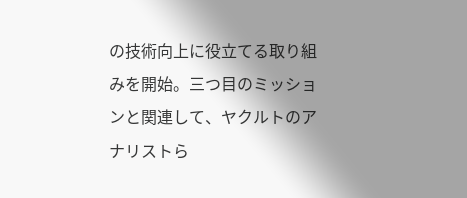の技術向上に役立てる取り組みを開始。三つ目のミッションと関連して、ヤクルトのアナリストら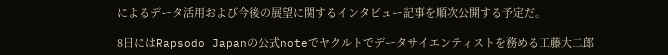によるデータ活用および今後の展望に関するインタビュー記事を順次公開する予定だ。

8日にはRapsodo Japanの公式noteでヤクルトでデータサイエンティストを務める工藤大二郎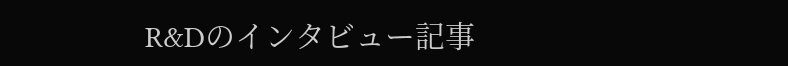R&Dのインタビュー記事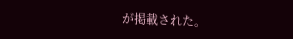が掲載された。